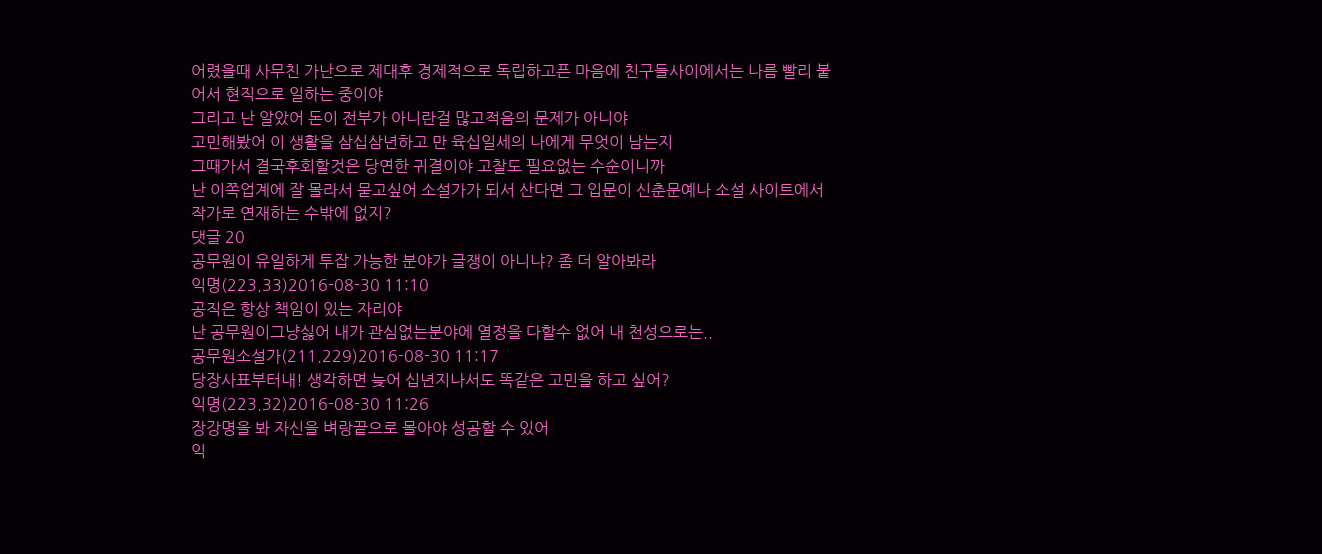어렸을때 사무친 가난으로 제대후 경제적으로 독립하고픈 마음에 친구들사이에서는 나름 빨리 붙어서 현직으로 일하는 중이야
그리고 난 알았어 돈이 전부가 아니란걸 많고적음의 문제가 아니야
고민해봤어 이 생활을 삼십삼년하고 만 육십일세의 나에게 무엇이 남는지
그때가서 결국후회할것은 당연한 귀결이야 고찰도 필요없는 수순이니까
난 이쪽업계에 잘 몰라서 묻고싶어 소설가가 되서 산다면 그 입문이 신춘문예나 소설 사이트에서 작가로 연재하는 수밖에 없지?
댓글 20
공무원이 유일하게 투잡 가능한 분야가 글쟁이 아니냐? 좀 더 알아봐라
익명(223.33)2016-08-30 11:10
공직은 항상 책임이 있는 자리야
난 공무원이그냥싫어 내가 관심없는분야에 열정을 다할수 없어 내 천성으로는..
공무원소설가(211.229)2016-08-30 11:17
당장사표부터내! 생각하면 늦어 십년지나서도 똑같은 고민을 하고 싶어?
익명(223.32)2016-08-30 11:26
장강명을 봐 자신을 벼랑끝으로 몰아야 성공할 수 있어
익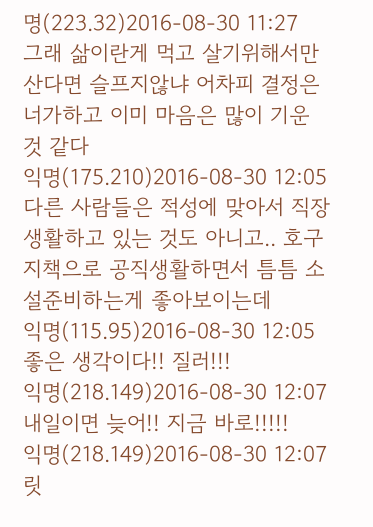명(223.32)2016-08-30 11:27
그래 삶이란게 먹고 살기위해서만 산다면 슬프지않냐 어차피 결정은 너가하고 이미 마음은 많이 기운 것 같다
익명(175.210)2016-08-30 12:05
다른 사람들은 적성에 맞아서 직장생활하고 있는 것도 아니고.. 호구지책으로 공직생활하면서 틈틈 소설준비하는게 좋아보이는데
익명(115.95)2016-08-30 12:05
좋은 생각이다!! 질러!!!
익명(218.149)2016-08-30 12:07
내일이면 늦어!! 지금 바로!!!!!
익명(218.149)2016-08-30 12:07
릿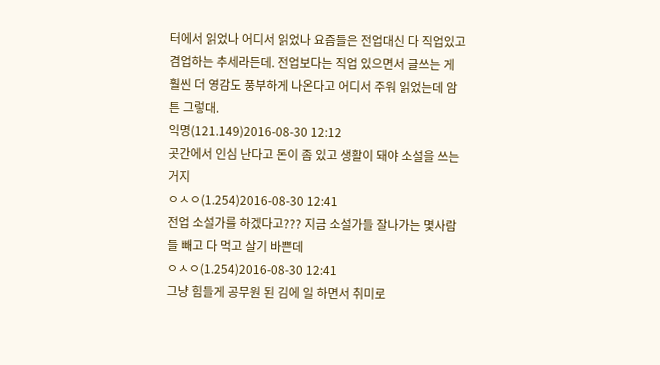터에서 읽었나 어디서 읽었나 요즘들은 전업대신 다 직업있고 겸업하는 추세라든데. 전업보다는 직업 있으면서 글쓰는 게 훨씬 더 영감도 풍부하게 나온다고 어디서 주워 읽었는데 암튼 그렇대.
익명(121.149)2016-08-30 12:12
곳간에서 인심 난다고 돈이 좀 있고 생활이 돼야 소설을 쓰는 거지
ㅇㅅㅇ(1.254)2016-08-30 12:41
전업 소설가를 하겠다고??? 지금 소설가들 잘나가는 몇사람들 빼고 다 먹고 살기 바쁜데
ㅇㅅㅇ(1.254)2016-08-30 12:41
그냥 힘들게 공무원 된 김에 일 하면서 취미로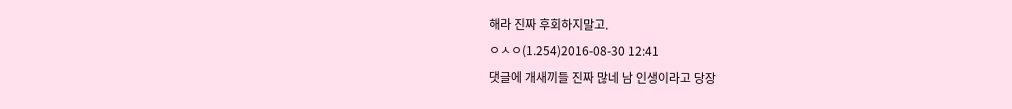해라 진짜 후회하지말고.
ㅇㅅㅇ(1.254)2016-08-30 12:41
댓글에 개새끼들 진짜 많네 남 인생이라고 당장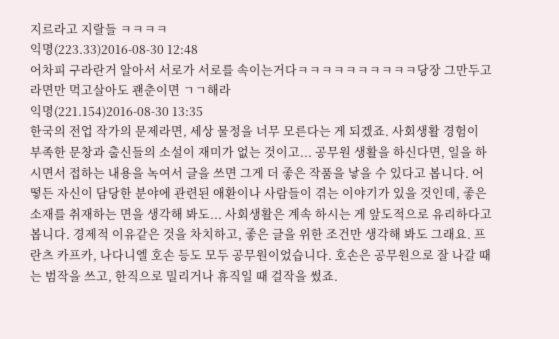지르라고 지랄들 ㅋㅋㅋㅋ
익명(223.33)2016-08-30 12:48
어차피 구라란거 알아서 서로가 서로를 속이는거다ㅋㅋㅋㅋㅋㅋㅋㅋㅋㅋ당장 그만두고 라면만 먹고살아도 괜춘이면 ㄱㄱ해라
익명(221.154)2016-08-30 13:35
한국의 전업 작가의 문제라면, 세상 물정을 너무 모른다는 게 되겠죠. 사회생활 경험이 부족한 문창과 출신들의 소설이 재미가 없는 것이고... 공무원 생활을 하신다면, 일을 하시면서 접하는 내용을 녹여서 글을 쓰면 그게 더 좋은 작품을 낳을 수 있다고 봅니다. 어떻든 자신이 담당한 분야에 관련된 애환이나 사람들이 겪는 이야기가 있을 것인데, 좋은 소재를 취재하는 면을 생각해 봐도... 사회생활은 계속 하시는 게 앞도적으로 유리하다고 봅니다. 경제적 이유같은 것을 차치하고, 좋은 글을 위한 조건만 생각해 봐도 그래요. 프란츠 카프카, 나다니엘 호손 등도 모두 공무원이었습니다. 호손은 공무원으로 잘 나갈 때는 범작을 쓰고, 한직으로 밀리거나 휴직일 때 걸작을 썼죠.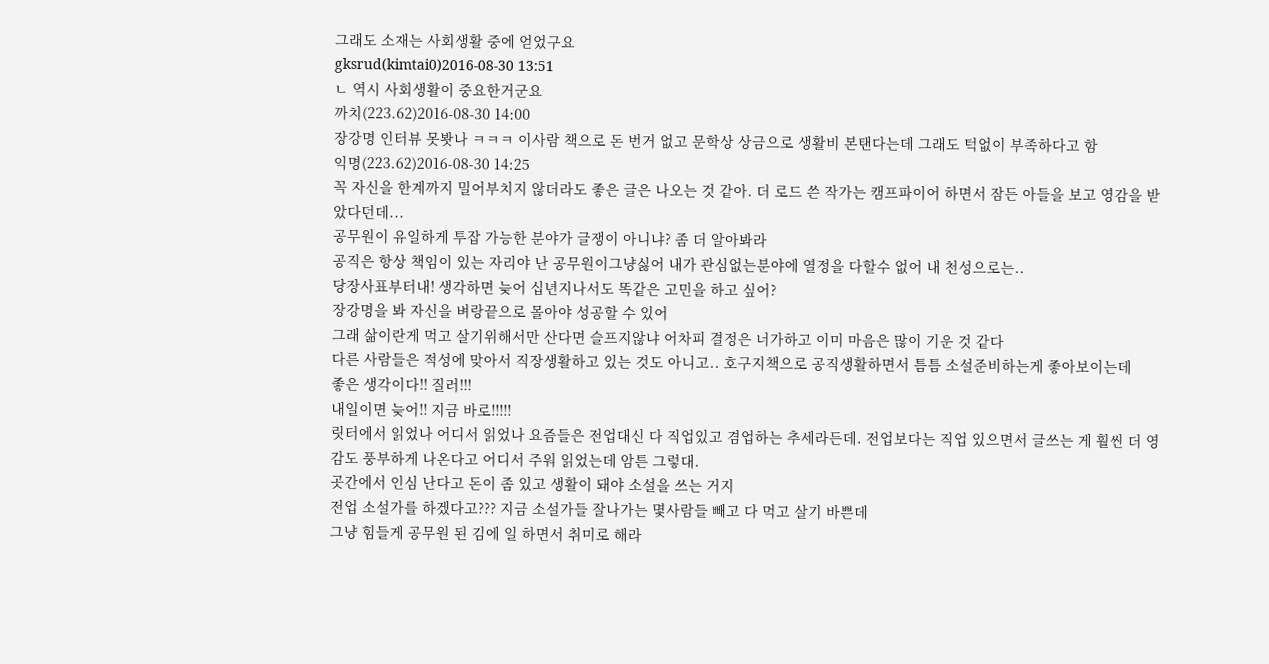그래도 소재는 사회생활 중에 얻었구요
gksrud(kimtai0)2016-08-30 13:51
ㄴ 역시 사회생활이 중요한거군요
까치(223.62)2016-08-30 14:00
장강명 인터뷰 못봣나 ㅋㅋㅋ 이사람 책으로 돈 번거 없고 문학상 상금으로 생활비 본탠다는데 그래도 턱없이 부족하다고 함
익명(223.62)2016-08-30 14:25
꼭 자신을 한계까지 밀어부치지 않더라도 좋은 글은 나오는 것 같아. 더 로드 쓴 작가는 캠프파이어 하면서 잠든 아들을 보고 영감을 받았다던데...
공무원이 유일하게 투잡 가능한 분야가 글쟁이 아니냐? 좀 더 알아봐라
공직은 항상 책임이 있는 자리야 난 공무원이그냥싫어 내가 관심없는분야에 열정을 다할수 없어 내 천성으로는..
당장사표부터내! 생각하면 늦어 십년지나서도 똑같은 고민을 하고 싶어?
장강명을 봐 자신을 벼랑끝으로 몰아야 성공할 수 있어
그래 삶이란게 먹고 살기위해서만 산다면 슬프지않냐 어차피 결정은 너가하고 이미 마음은 많이 기운 것 같다
다른 사람들은 적성에 맞아서 직장생활하고 있는 것도 아니고.. 호구지책으로 공직생활하면서 틈틈 소설준비하는게 좋아보이는데
좋은 생각이다!! 질러!!!
내일이면 늦어!! 지금 바로!!!!!
릿터에서 읽었나 어디서 읽었나 요즘들은 전업대신 다 직업있고 겸업하는 추세라든데. 전업보다는 직업 있으면서 글쓰는 게 훨씬 더 영감도 풍부하게 나온다고 어디서 주워 읽었는데 암튼 그렇대.
곳간에서 인심 난다고 돈이 좀 있고 생활이 돼야 소설을 쓰는 거지
전업 소설가를 하겠다고??? 지금 소설가들 잘나가는 몇사람들 빼고 다 먹고 살기 바쁜데
그냥 힘들게 공무원 된 김에 일 하면서 취미로 해라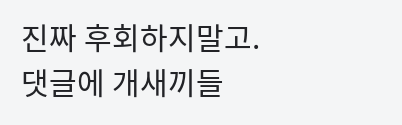진짜 후회하지말고.
댓글에 개새끼들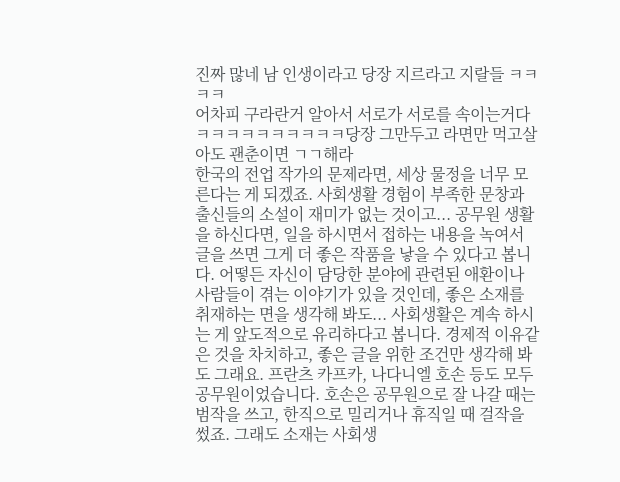진짜 많네 남 인생이라고 당장 지르라고 지랄들 ㅋㅋㅋㅋ
어차피 구라란거 알아서 서로가 서로를 속이는거다ㅋㅋㅋㅋㅋㅋㅋㅋㅋㅋ당장 그만두고 라면만 먹고살아도 괜춘이면 ㄱㄱ해라
한국의 전업 작가의 문제라면, 세상 물정을 너무 모른다는 게 되겠죠. 사회생활 경험이 부족한 문창과 출신들의 소설이 재미가 없는 것이고... 공무원 생활을 하신다면, 일을 하시면서 접하는 내용을 녹여서 글을 쓰면 그게 더 좋은 작품을 낳을 수 있다고 봅니다. 어떻든 자신이 담당한 분야에 관련된 애환이나 사람들이 겪는 이야기가 있을 것인데, 좋은 소재를 취재하는 면을 생각해 봐도... 사회생활은 계속 하시는 게 앞도적으로 유리하다고 봅니다. 경제적 이유같은 것을 차치하고, 좋은 글을 위한 조건만 생각해 봐도 그래요. 프란츠 카프카, 나다니엘 호손 등도 모두 공무원이었습니다. 호손은 공무원으로 잘 나갈 때는 범작을 쓰고, 한직으로 밀리거나 휴직일 때 걸작을 썼죠. 그래도 소재는 사회생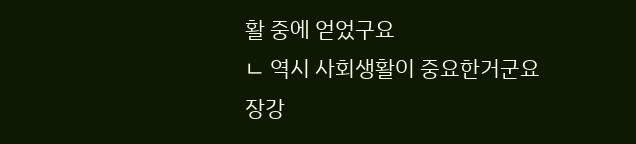활 중에 얻었구요
ㄴ 역시 사회생활이 중요한거군요
장강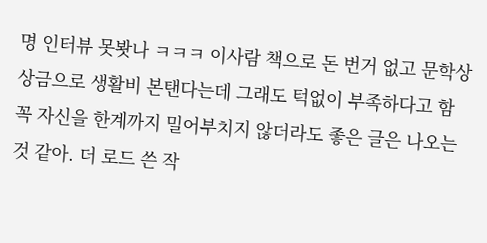명 인터뷰 못봣나 ㅋㅋㅋ 이사람 책으로 돈 번거 없고 문학상 상금으로 생활비 본탠다는데 그래도 턱없이 부족하다고 함
꼭 자신을 한계까지 밀어부치지 않더라도 좋은 글은 나오는 것 같아. 더 로드 쓴 작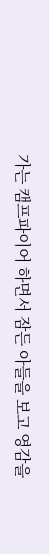가는 캠프파이어 하면서 잠든 아들을 보고 영감을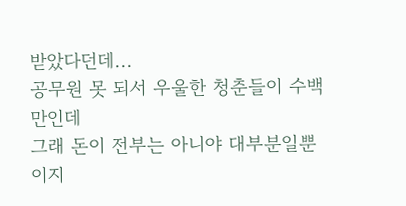받았다던데...
공무원 못 되서 우울한 청춘들이 수백만인데
그래 돈이 전부는 아니야 대부분일뿐이지